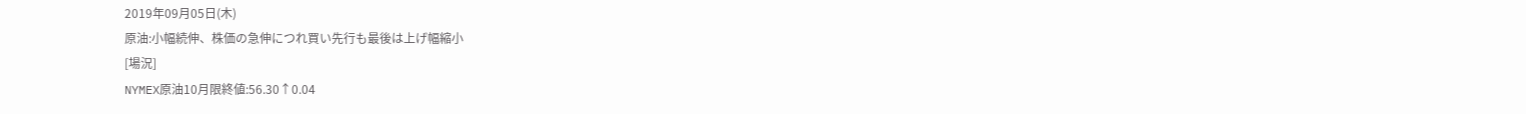2019年09月05日(木)
原油:小幅続伸、株価の急伸につれ買い先行も最後は上げ幅縮小
[場況]
NYMEX原油10月限終値:56.30↑0.04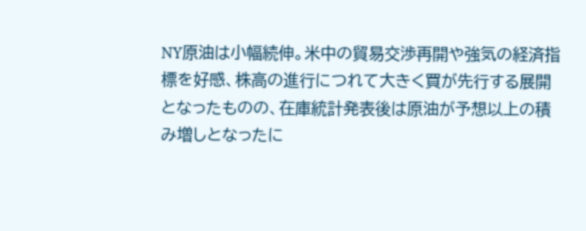NY原油は小幅続伸。米中の貿易交渉再開や強気の経済指標を好感、株高の進行につれて大きく買が先行する展開となったものの、在庫統計発表後は原油が予想以上の積み増しとなったに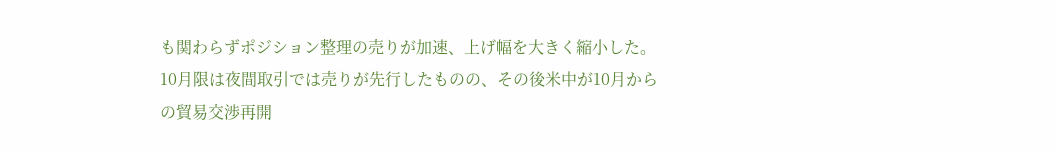も関わらずポジション整理の売りが加速、上げ幅を大きく縮小した。10月限は夜間取引では売りが先行したものの、その後米中が10月からの貿易交渉再開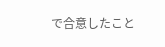で合意したこと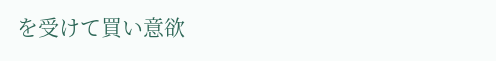を受けて買い意欲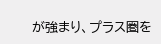が強まり、プラス圏を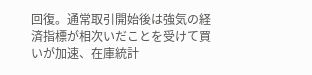回復。通常取引開始後は強気の経済指標が相次いだことを受けて買いが加速、在庫統計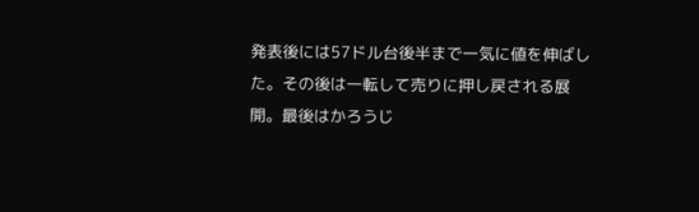発表後には57ドル台後半まで一気に値を伸ばした。その後は一転して売りに押し戻される展開。最後はかろうじ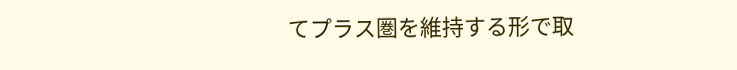てプラス圏を維持する形で取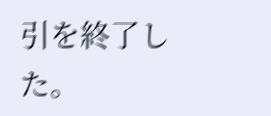引を終了した。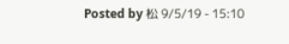Posted by 松 9/5/19 - 15:10